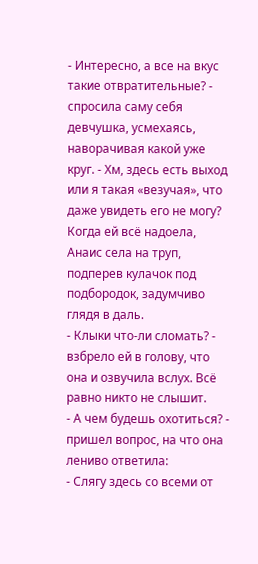- Интересно, а все на вкус такие отвратительные? - спросила саму себя девчушка, усмехаясь, наворачивая какой уже круг. - Хм, здесь есть выход или я такая «везучая», что даже увидеть его не могу?
Когда ей всё надоела, Анаис села на труп, подперев кулачок под подбородок, задумчиво глядя в даль.
- Клыки что-ли сломать? - взбрело ей в голову, что она и озвучила вслух. Всё равно никто не слышит.
- А чем будешь охотиться? - пришел вопрос, на что она лениво ответила:
- Слягу здесь со всеми от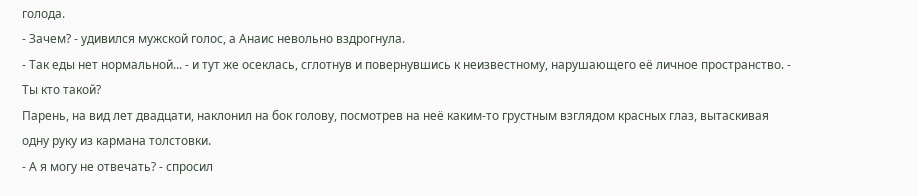голода.
- Зачем? - удивился мужской голос, а Анаис невольно вздрогнула.
- Так еды нет нормальной... - и тут же осеклась, сглотнув и повернувшись к неизвестному, нарушающего её личное пространство. - Ты кто такой?
Парень, на вид лет двадцати, наклонил на бок голову, посмотрев на неё каким-то грустным взглядом красных глаз, вытаскивая одну руку из кармана толстовки.
- А я могу не отвечать? - спросил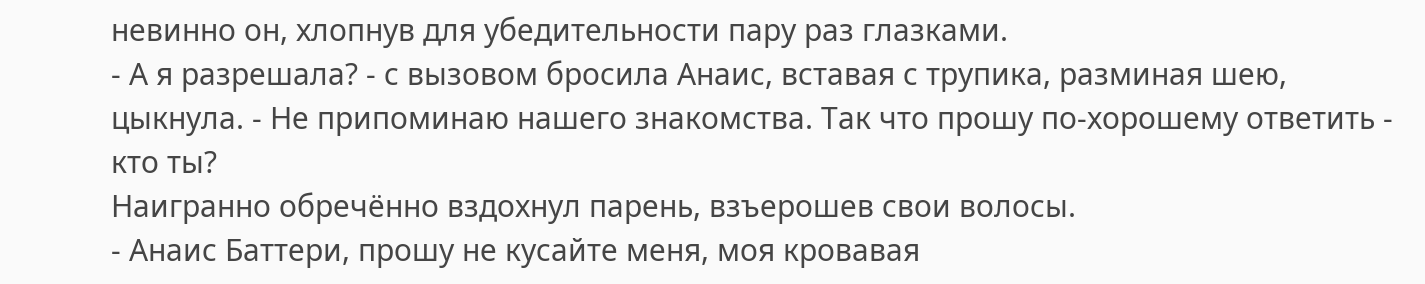невинно он, хлопнув для убедительности пару раз глазками.
- А я разрешала? - с вызовом бросила Анаис, вставая с трупика, разминая шею, цыкнула. - Не припоминаю нашего знакомства. Так что прошу по-хорошему ответить - кто ты?
Наигранно обречённо вздохнул парень, взъерошев свои волосы.
- Анаис Баттери, прошу не кусайте меня, моя кровавая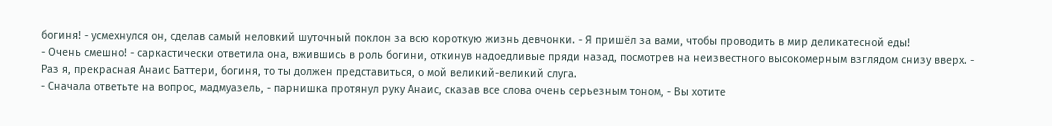богиня! - усмехнулся он, сделав самый неловкий шуточный поклон за всю короткую жизнь девчонки. - Я пришёл за вами, чтобы проводить в мир деликатесной еды!
- Очень смешно! - саркастически ответила она, вжившись в роль богини, откинув надоедливые пряди назад, посмотрев на неизвестного высокомерным взглядом снизу вверх. - Раз я, прекрасная Анаис Баттери, богиня, то ты должен представиться, о мой великий-великий слуга.
- Сначала ответьте на вопрос, мадмуазель, - парнишка протянул руку Анаис, сказав все слова очень серьезным тоном, - Вы хотите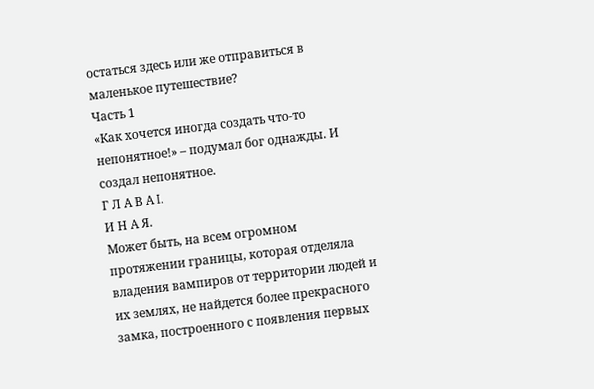остаться здесь или же отправиться в маленькое путешествие?
Часть 1
«Как хочется иногда создать что-то непонятное!» – подумал бог однажды. И создал непонятное.
Г Л А В А I.
И Н А Я.
Может быть, на всем огромном протяжении границы, которая отделяла владения вампиров от территории людей и их землях, не найдется более прекрасного замка, построенного с появления первых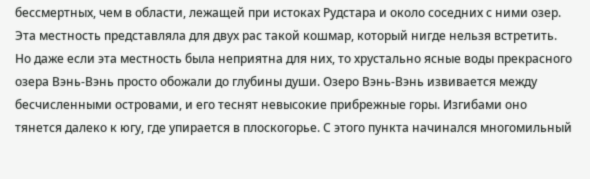бессмертных, чем в области, лежащей при истоках Рудстара и около соседних с ними озер. Эта местность представляла для двух рас такой кошмар, который нигде нельзя встретить.
Но даже если эта местность была неприятна для них, то хрустально ясные воды прекрасного озера Вэнь-Вэнь просто обожали до глубины души. Озеро Вэнь-Вэнь извивается между бесчисленными островами, и его теснят невысокие прибрежные горы. Изгибами оно тянется далеко к югу, где упирается в плоскогорье. С этого пункта начинался многомильный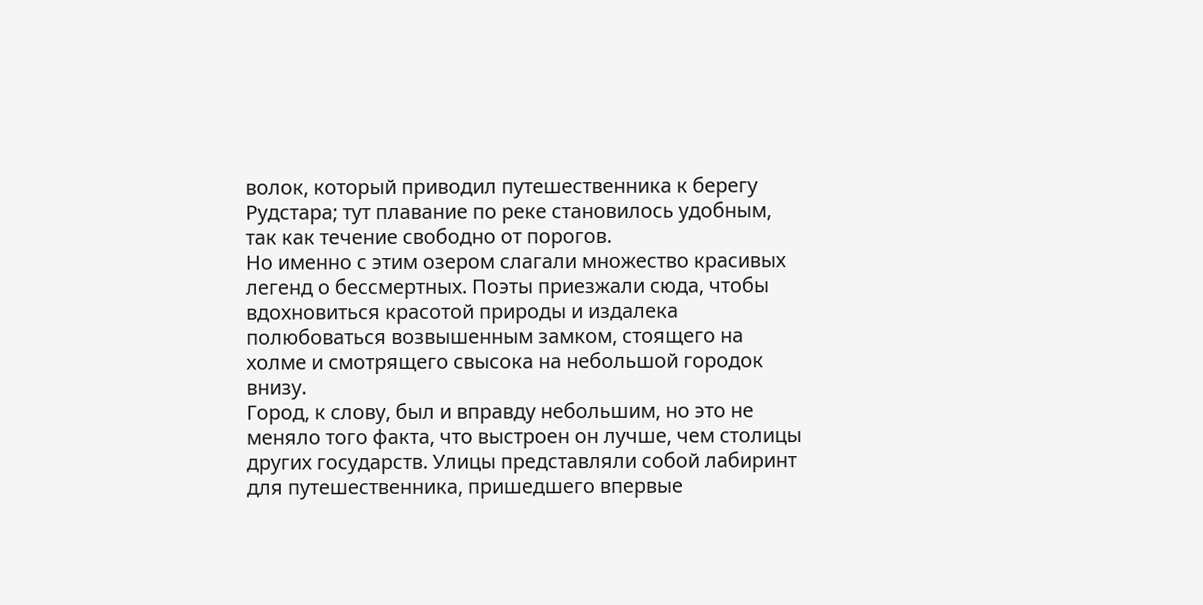волок, который приводил путешественника к берегу Рудстара; тут плавание по реке становилось удобным, так как течение свободно от порогов.
Но именно с этим озером слагали множество красивых легенд о бессмертных. Поэты приезжали сюда, чтобы вдохновиться красотой природы и издалека полюбоваться возвышенным замком, стоящего на холме и смотрящего свысока на небольшой городок внизу.
Город, к слову, был и вправду небольшим, но это не меняло того факта, что выстроен он лучше, чем столицы других государств. Улицы представляли собой лабиринт для путешественника, пришедшего впервые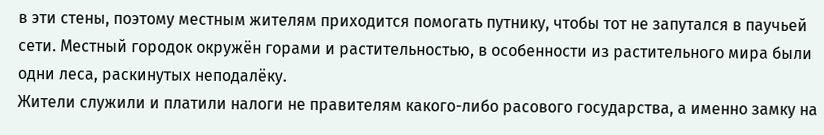в эти стены, поэтому местным жителям приходится помогать путнику, чтобы тот не запутался в паучьей сети. Местный городок окружён горами и растительностью, в особенности из растительного мира были одни леса, раскинутых неподалёку.
Жители служили и платили налоги не правителям какого-либо расового государства, а именно замку на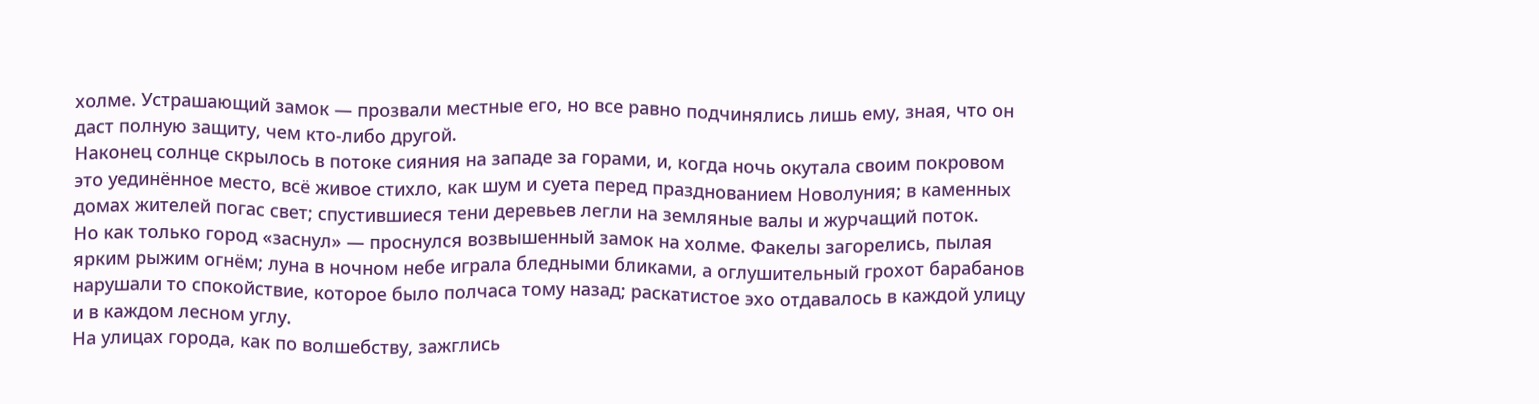холме. Устрашающий замок — прозвали местные его, но все равно подчинялись лишь ему, зная, что он даст полную защиту, чем кто-либо другой.
Наконец солнце скрылось в потоке сияния на западе за горами, и, когда ночь окутала своим покровом это уединённое место, всё живое стихло, как шум и суета перед празднованием Новолуния; в каменных домах жителей погас свет; спустившиеся тени деревьев легли на земляные валы и журчащий поток.
Но как только город «заснул» — проснулся возвышенный замок на холме. Факелы загорелись, пылая ярким рыжим огнём; луна в ночном небе играла бледными бликами, а оглушительный грохот барабанов нарушали то спокойствие, которое было полчаса тому назад; раскатистое эхо отдавалось в каждой улицу и в каждом лесном углу.
На улицах города, как по волшебству, зажглись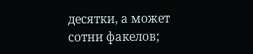десятки, а может сотни факелов;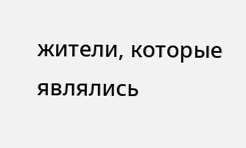жители, которые являлись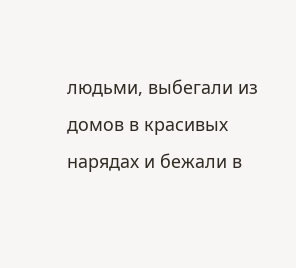людьми, выбегали из домов в красивых нарядах и бежали в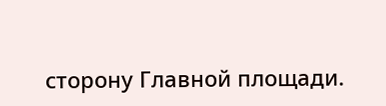сторону Главной площади.